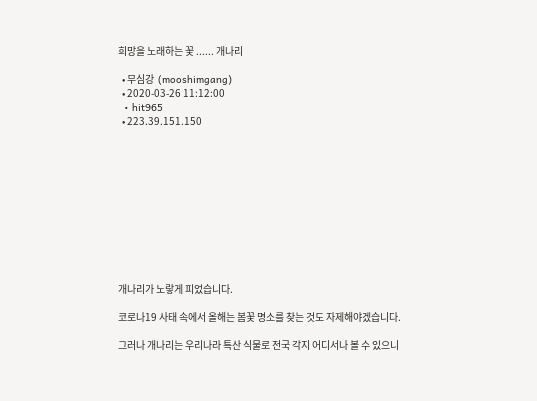희망을 노래하는 꽃 ...... 개나리

  • 무심강  (mooshimgang)
  • 2020-03-26 11:12:00
  • hit965
  • 223.39.151.150











개나리가 노랗게 피었습니다.

코로나19 사태 속에서 올해는 봄꽃 명소를 찾는 것도 자제해야겠습니다.

그러나 개나리는 우리나라 특산 식물로 전국 각지 어디서나 볼 수 있으니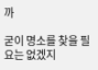까

굳이 명소를 찾을 필요는 없겠지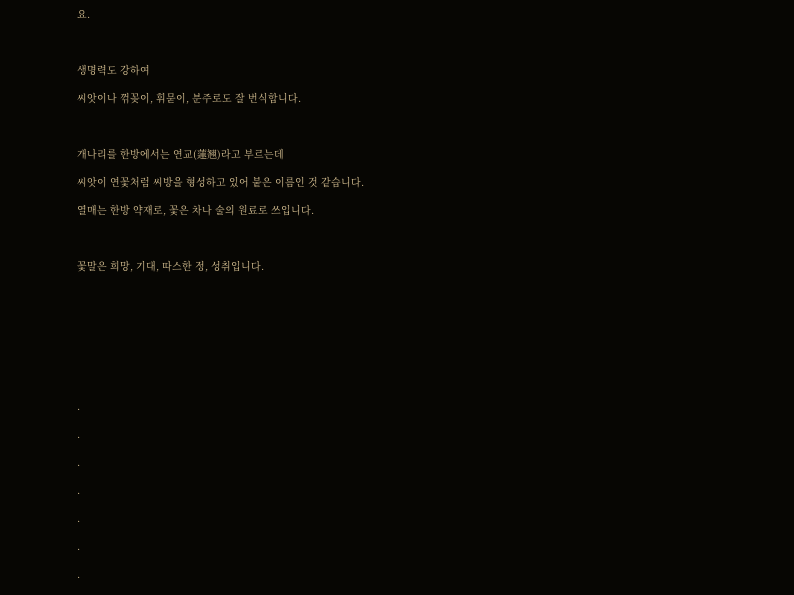요.



생명력도 강하여

씨앗이나 꺾꽂이, 휘묻이, 분주로도 잘 번식합니다.



개나리를 한방에서는 연교(蓮翘)라고 부르는데

씨앗이 연꽃처럼 씨방을 형성하고 있어 붙은 이름인 것 같습니다.

열매는 한방 약재로, 꽃은 차나 술의 원료로 쓰입니다.



꽃말은 희망, 기대, 따스한 정, 성취입니다.









.

.

.

.

.

.

.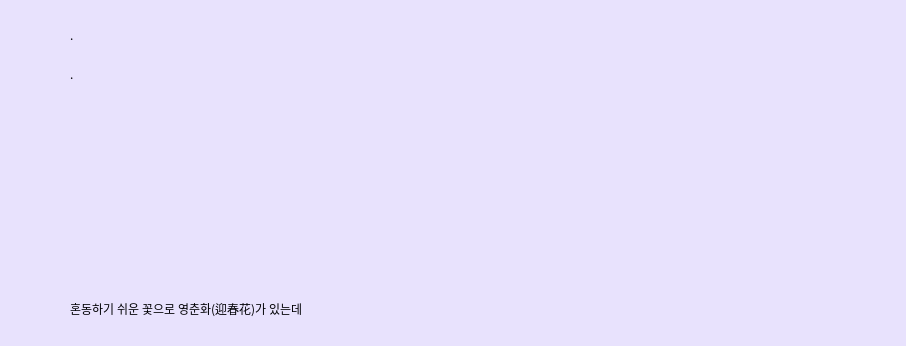.

.











혼동하기 쉬운 꽃으로 영춘화(迎春花)가 있는데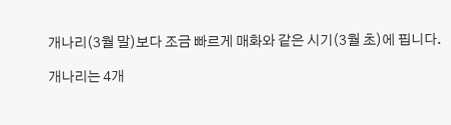개나리(3월 말)보다 조금 빠르게 매화와 같은 시기(3월 초)에 핍니다.

개나리는 4개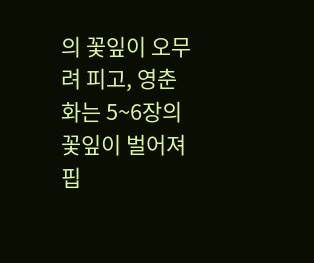의 꽃잎이 오무려 피고, 영춘화는 5~6장의 꽃잎이 벌어져 핍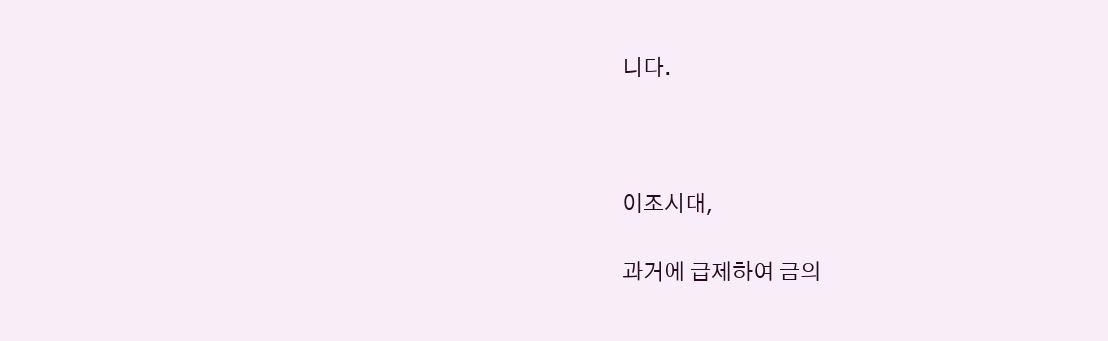니다.



이조시대,

과거에 급제하여 금의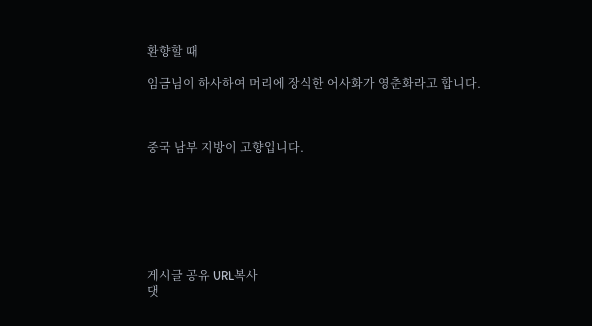환향할 때

임금님이 하사하여 머리에 장식한 어사화가 영춘화라고 합니다.



중국 남부 지방이 고향입니다.







게시글 공유 URL복사
댓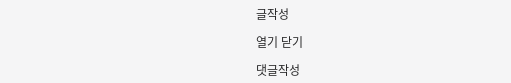글작성

열기 닫기

댓글작성